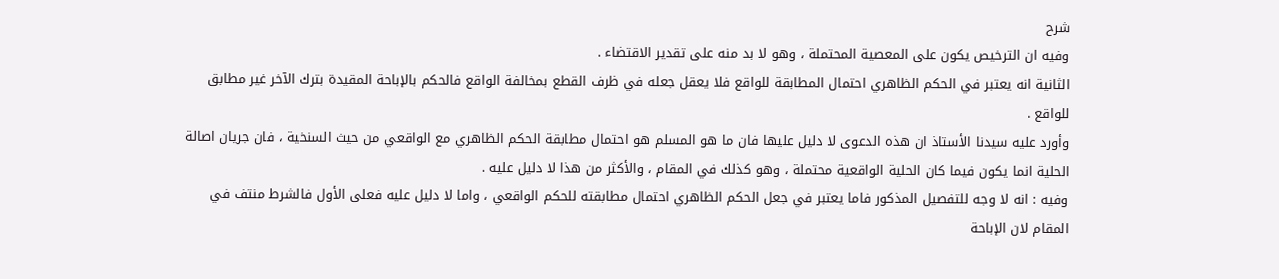شرح
وفيه ان الترخيص يكون على المعصية المحتملة ، وهو لا بد منه على تقدير الاقتضاء .
الثانية انه يعتبر في الحكم الظاهري احتمال المطابقة للواقع فلا يعقل جعله في ظرف القطع بمخالفة الواقع فالحكم بالإباحة المقيدة بترك الآخر غير مطابق للواقع .
وأورد عليه سيدنا الأستاذ ان هذه الدعوى لا دليل عليها فان ما هو المسلم هو احتمال مطابقة الحكم الظاهري مع الواقعي من حيث السنخية ، فان جريان اصالة الحلية انما يكون فيما كان الحلية الواقعية محتملة ، وهو كذلك في المقام ، والأكثر من هذا لا دليل عليه .
وفيه : انه لا وجه للتفصيل المذكور فاما يعتبر في جعل الحكم الظاهري احتمال مطابقته للحكم الواقعي ، واما لا دليل عليه فعلى الأول فالشرط منتف في المقام لان الإباحة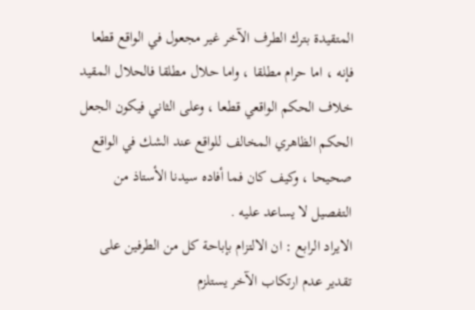المتقيدة بترك الطرف الآخر غير مجعول في الواقع قطعا فإنه ، اما حرام مطلقا ، واما حلال مطلقا فالحلال المقيد خلاف الحكم الواقعي قطعا ، وعلى الثاني فيكون الجعل الحكم الظاهري المخالف للواقع عند الشك في الواقع صحيحا ، وكيف كان فما أفاده سيدنا الأستاذ من التفصيل لا يساعد عليه .
الايراد الرابع : ان الالتزام بإباحة كل من الطرفين على تقدير عدم ارتكاب الآخر يستلزم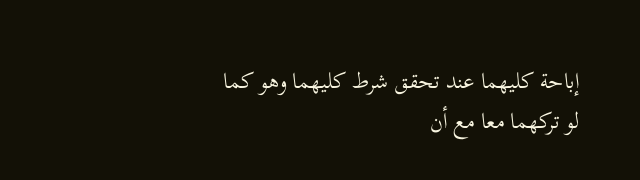إباحة كليهما عند تحقق شرط كليهما وهو كما لو تركهما معا مع أن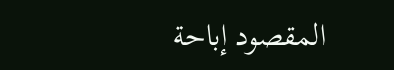المقصود إباحة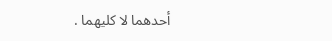أحدهما لا كليهما .